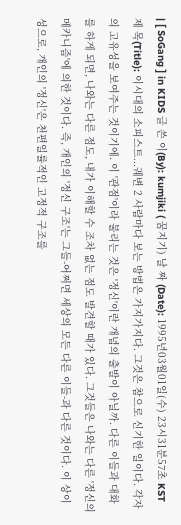| [ SoGang ] in KIDS 글 쓴 이(By): kumjiki ( 꿈지기) 날 짜 (Date): 1995년03월01일(수) 23시31분57초 KST 제 목(Title): 이시대의 소피스트...궤변 2 사람마다 보는 방법은 가지가지다. 그것은 참으로 신기한 일이다. 각자의 고유성을 보여주는 것이기에. 이 '관점'이라 불리는 것은 '정신'이란 개념의 출발이 아닐까. 다른 이들과 대화를 하게 되면, 나와는 다른 점도, 내가 이해할 수 조차 없는 점도 발견할 때가 있다. 그것들은 나와는 다른 '정신의 메카니즘'에 의한 것이다. 즉, 개인의 '정신 구조'는 그들-어쩌면 세상의 모든 다른 이들-과 다른 것이다. 이 상이성으로, 개인의 '정신'은 천편일률적인 고정적 구조를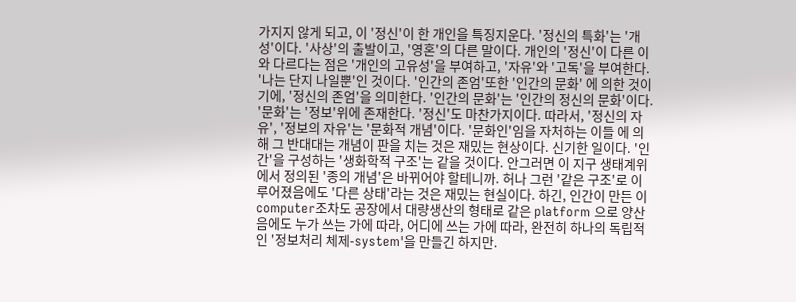가지지 않게 되고, 이 '정신'이 한 개인을 특징지운다. '정신의 특화'는 '개성'이다. '사상'의 출발이고, '영혼'의 다른 말이다. 개인의 '정신'이 다른 이와 다르다는 점은 '개인의 고유성'을 부여하고, '자유'와 '고독'을 부여한다. '나는 단지 나일뿐'인 것이다. '인간의 존엄'또한 '인간의 문화' 에 의한 것이기에, '정신의 존엄'을 의미한다. '인간의 문화'는 '인간의 정신의 문화'이다. '문화'는 '정보'위에 존재한다. '정신'도 마찬가지이다. 따라서, '정신의 자유', '정보의 자유'는 '문화적 개념'이다. '문화인'임을 자처하는 이들 에 의해 그 반대대는 개념이 판을 치는 것은 재밌는 현상이다. 신기한 일이다. '인간'을 구성하는 '생화학적 구조'는 같을 것이다. 안그러면 이 지구 생태계위에서 정의된 '종의 개념'은 바뀌어야 할테니까. 허나 그런 '같은 구조'로 이루어졌음에도 '다른 상태'라는 것은 재밌는 현실이다. 하긴, 인간이 만든 이 computer조차도 공장에서 대량생산의 형태로 같은 platform 으로 양산 음에도 누가 쓰는 가에 따라, 어디에 쓰는 가에 따라, 완전히 하나의 독립적인 '정보처리 체제-system'을 만들긴 하지만.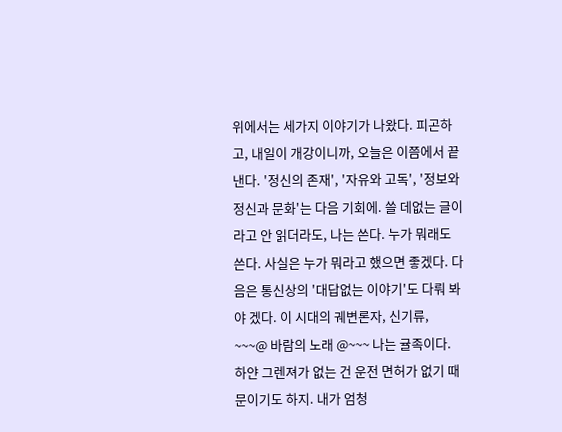위에서는 세가지 이야기가 나왔다. 피곤하고, 내일이 개강이니까, 오늘은 이쯤에서 끝낸다. '정신의 존재', '자유와 고독', '정보와 정신과 문화'는 다음 기회에. 쓸 데없는 글이라고 안 읽더라도, 나는 쓴다. 누가 뭐래도 쓴다. 사실은 누가 뭐라고 했으면 좋겠다. 다음은 통신상의 '대답없는 이야기'도 다뤄 봐야 겠다. 이 시대의 궤변론자, 신기류, ~~~@ 바람의 노래 @~~~ 나는 귤족이다. 하얀 그렌져가 없는 건 운전 면허가 없기 때문이기도 하지. 내가 엄청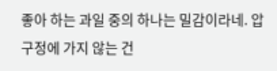좋아 하는 과일 중의 하나는 밀감이라네. 압구정에 가지 않는 건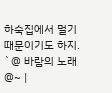하숙집에서 멀기 때문이기도 하지. `@ 바람의 노래 @~ |